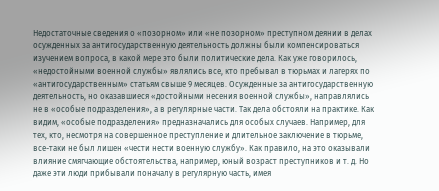Недостаточные сведения о «позорном» или «не позорном» преступном деянии в делах осужденных за антигосударственную деятельность должны были компенсироваться изучением вопроса, в какой мере это были политические дела. Как уже говорилось, «недостойными военной службы» являлись все, кто пребывал в тюрьмах и лагерях по «антигосударственным» статьям свыше 9 месяцев. Осужденные за антигосударственную деятельность, но оказавшиеся «достойными несения военной службы», направлялись не в «особые подразделения», а в регулярные части. Так дела обстояли на практике. Как видим, «особые подразделения» предназначались для особых случаев. Например, для тех, кто, несмотря на совершенное преступление и длительное заключение в тюрьме, все-таки не был лишен «чести нести военную службу». Как правило, на это оказывали влияние смягчающие обстоятельства, например, юный возраст преступников и т. д. Но даже эти люди прибывали поначалу в регулярную часть, имея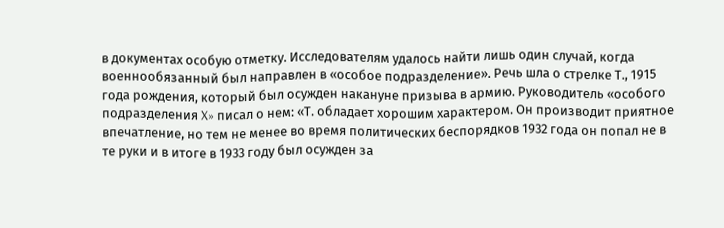в документах особую отметку. Исследователям удалось найти лишь один случай, когда военнообязанный был направлен в «особое подразделение». Речь шла о стрелке Т., 1915 года рождения, который был осужден накануне призыва в армию. Руководитель «особого подразделения X» писал о нем: «Т. обладает хорошим характером. Он производит приятное впечатление, но тем не менее во время политических беспорядков 1932 года он попал не в те руки и в итоге в 1933 году был осужден за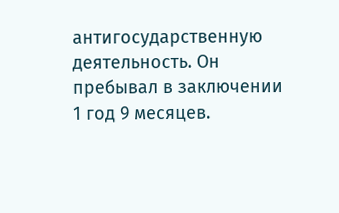антигосударственную деятельность. Он пребывал в заключении 1 год 9 месяцев.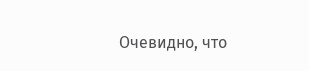Очевидно, что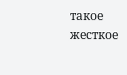такое жесткое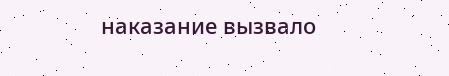наказание вызвало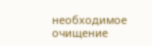необходимое очищение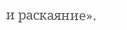и раскаяние».